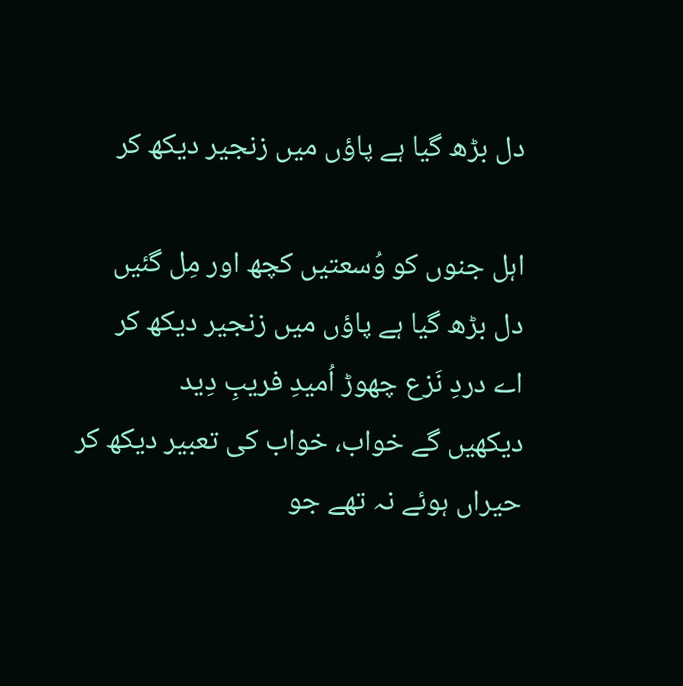دل بڑھ گیا ہے پاؤں میں زنجیر دیکھ کر

اہل جنوں کو وُسعتیں کچھ اور مِل گئیں
دل بڑھ گیا ہے پاؤں میں زنجیر دیکھ کر
اے دردِ نَزع چھوڑ اُمیدِ فریبِ دِید
دیکھیں گے خواب، خواب کی تعبیر دیکھ کر
حیراں ہوئے نہ تھے جو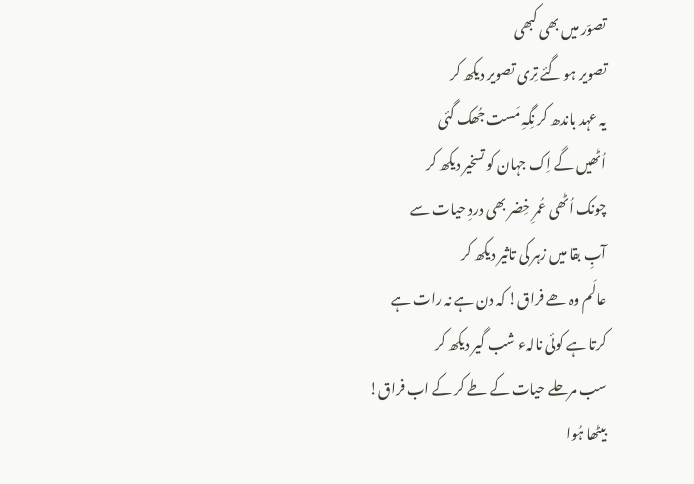تصوّر میں بھی کبھی
تصویر ہو گئے تِری تصویر دیکھ کر
یہ عہد باندھ کر نِگہِ مَست جُھک گئی
اُٹھیں گے اِک جہان کو تسخیر دیکھ کر
چونک اُٹھی عُمرِ خِضر بھی دردِ حیات سے
آبِ بقا میں زہر کی تاثیر دیکھ کر
عالَم وہ ھے فراق! کہ دن ہے نہ رات ہے
کرتا ہے کوئی نالہء شب گیر دیکھ کر
سب مرحلے حیات کے طے کر کے اب فراق!
بیٹھا ہُوا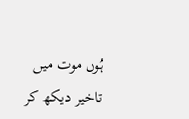ہُوں موت میں تاخیر دیکھ کر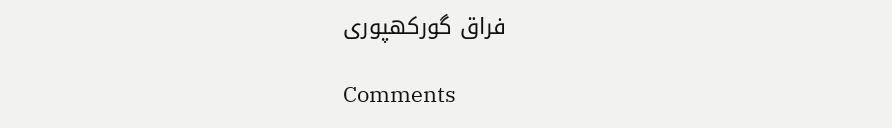فراق گورکھپوری

Comments